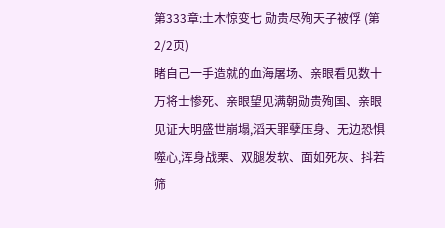第333章:土木惊变七 勋贵尽殉天子被俘 (第2/2页)
睹自己一手造就的血海屠场、亲眼看见数十万将士惨死、亲眼望见满朝勋贵殉国、亲眼见证大明盛世崩塌,滔天罪孽压身、无边恐惧噬心,浑身战栗、双腿发软、面如死灰、抖若筛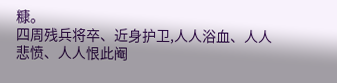糠。
四周残兵将卒、近身护卫,人人浴血、人人悲愤、人人恨此阉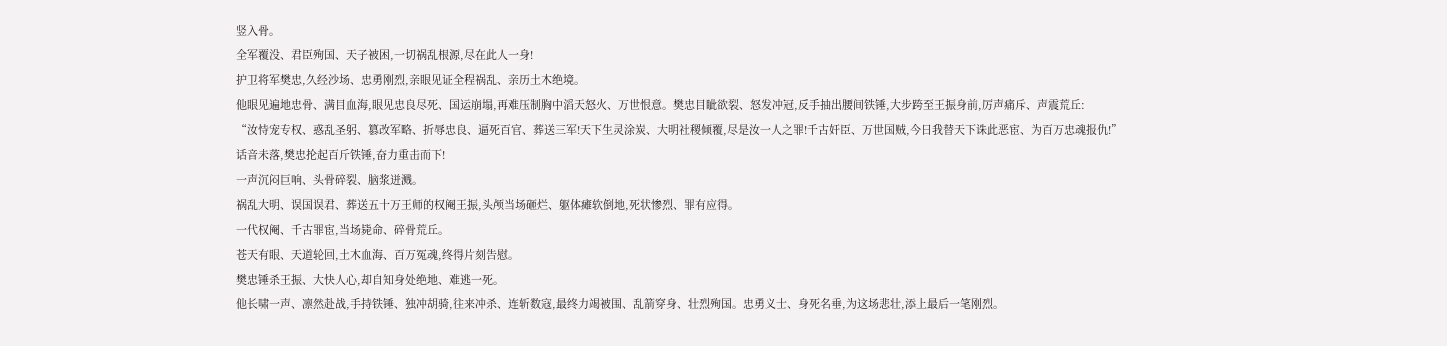竖入骨。
全军覆没、君臣殉国、天子被困,一切祸乱根源,尽在此人一身!
护卫将军樊忠,久经沙场、忠勇刚烈,亲眼见证全程祸乱、亲历土木绝境。
他眼见遍地忠骨、满目血海,眼见忠良尽死、国运崩塌,再难压制胸中滔天怒火、万世恨意。樊忠目眦欲裂、怒发冲冠,反手抽出腰间铁锤,大步跨至王振身前,厉声痛斥、声震荒丘:
“汝恃宠专权、惑乱圣躬、篡改军略、折辱忠良、逼死百官、葬送三军!天下生灵涂炭、大明社稷倾覆,尽是汝一人之罪!千古奸臣、万世国贼,今日我替天下诛此恶宦、为百万忠魂报仇!”
话音未落,樊忠抡起百斤铁锤,奋力重击而下!
一声沉闷巨响、头骨碎裂、脑浆迸溅。
祸乱大明、误国误君、葬送五十万王师的权阉王振,头颅当场砸烂、躯体瘫软倒地,死状惨烈、罪有应得。
一代权阉、千古罪宦,当场毙命、碎骨荒丘。
苍天有眼、天道轮回,土木血海、百万冤魂,终得片刻告慰。
樊忠锤杀王振、大快人心,却自知身处绝地、难逃一死。
他长啸一声、凛然赴战,手持铁锤、独冲胡骑,往来冲杀、连斩数寇,最终力竭被围、乱箭穿身、壮烈殉国。忠勇义士、身死名垂,为这场悲壮,添上最后一笔刚烈。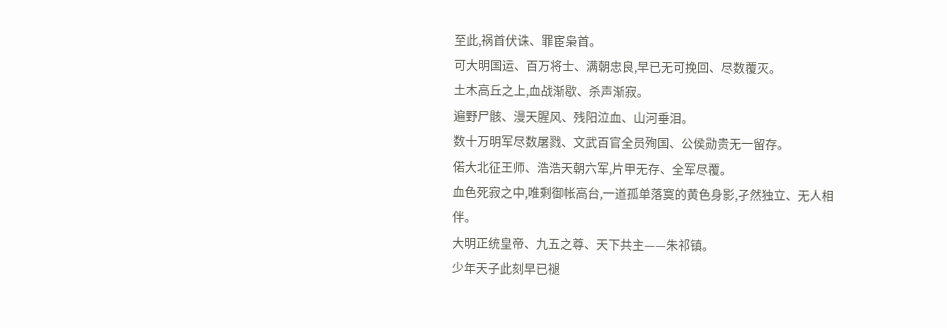至此,祸首伏诛、罪宦枭首。
可大明国运、百万将士、满朝忠良,早已无可挽回、尽数覆灭。
土木高丘之上,血战渐歇、杀声渐寂。
遍野尸骸、漫天腥风、残阳泣血、山河垂泪。
数十万明军尽数屠戮、文武百官全员殉国、公侯勋贵无一留存。
偌大北征王师、浩浩天朝六军,片甲无存、全军尽覆。
血色死寂之中,唯剩御帐高台,一道孤单落寞的黄色身影,孑然独立、无人相伴。
大明正统皇帝、九五之尊、天下共主——朱祁镇。
少年天子此刻早已褪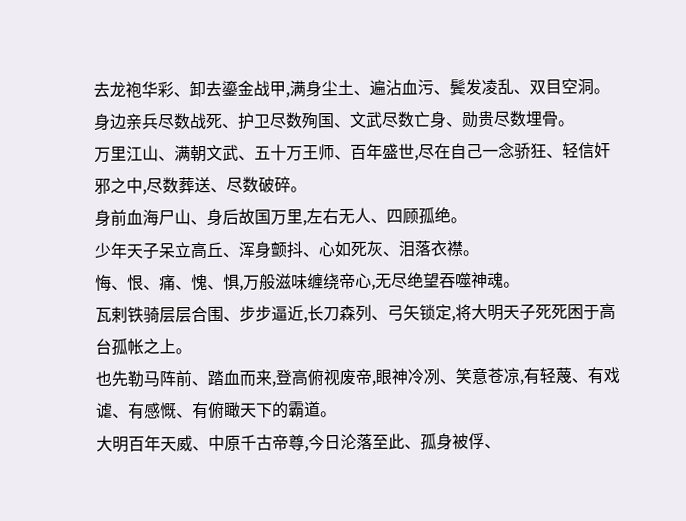去龙袍华彩、卸去鎏金战甲,满身尘土、遍沾血污、鬓发凌乱、双目空洞。
身边亲兵尽数战死、护卫尽数殉国、文武尽数亡身、勋贵尽数埋骨。
万里江山、满朝文武、五十万王师、百年盛世,尽在自己一念骄狂、轻信奸邪之中,尽数葬送、尽数破碎。
身前血海尸山、身后故国万里,左右无人、四顾孤绝。
少年天子呆立高丘、浑身颤抖、心如死灰、泪落衣襟。
悔、恨、痛、愧、惧,万般滋味缠绕帝心,无尽绝望吞噬神魂。
瓦剌铁骑层层合围、步步逼近,长刀森列、弓矢锁定,将大明天子死死困于高台孤帐之上。
也先勒马阵前、踏血而来,登高俯视废帝,眼神冷冽、笑意苍凉,有轻蔑、有戏谑、有感慨、有俯瞰天下的霸道。
大明百年天威、中原千古帝尊,今日沦落至此、孤身被俘、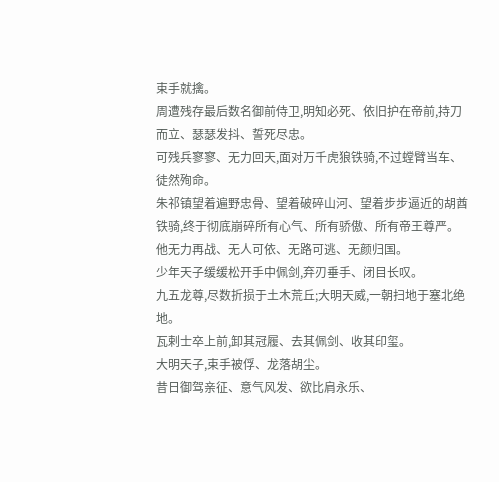束手就擒。
周遭残存最后数名御前侍卫,明知必死、依旧护在帝前,持刀而立、瑟瑟发抖、誓死尽忠。
可残兵寥寥、无力回天,面对万千虎狼铁骑,不过螳臂当车、徒然殉命。
朱祁镇望着遍野忠骨、望着破碎山河、望着步步逼近的胡酋铁骑,终于彻底崩碎所有心气、所有骄傲、所有帝王尊严。
他无力再战、无人可依、无路可逃、无颜归国。
少年天子缓缓松开手中佩剑,弃刃垂手、闭目长叹。
九五龙尊,尽数折损于土木荒丘;大明天威,一朝扫地于塞北绝地。
瓦剌士卒上前,卸其冠履、去其佩剑、收其印玺。
大明天子,束手被俘、龙落胡尘。
昔日御驾亲征、意气风发、欲比肩永乐、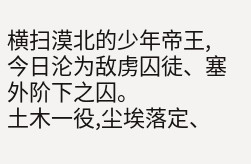横扫漠北的少年帝王,今日沦为敌虏囚徒、塞外阶下之囚。
土木一役,尘埃落定、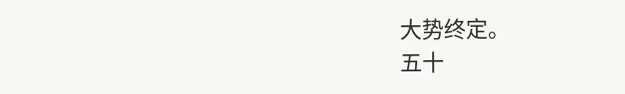大势终定。
五十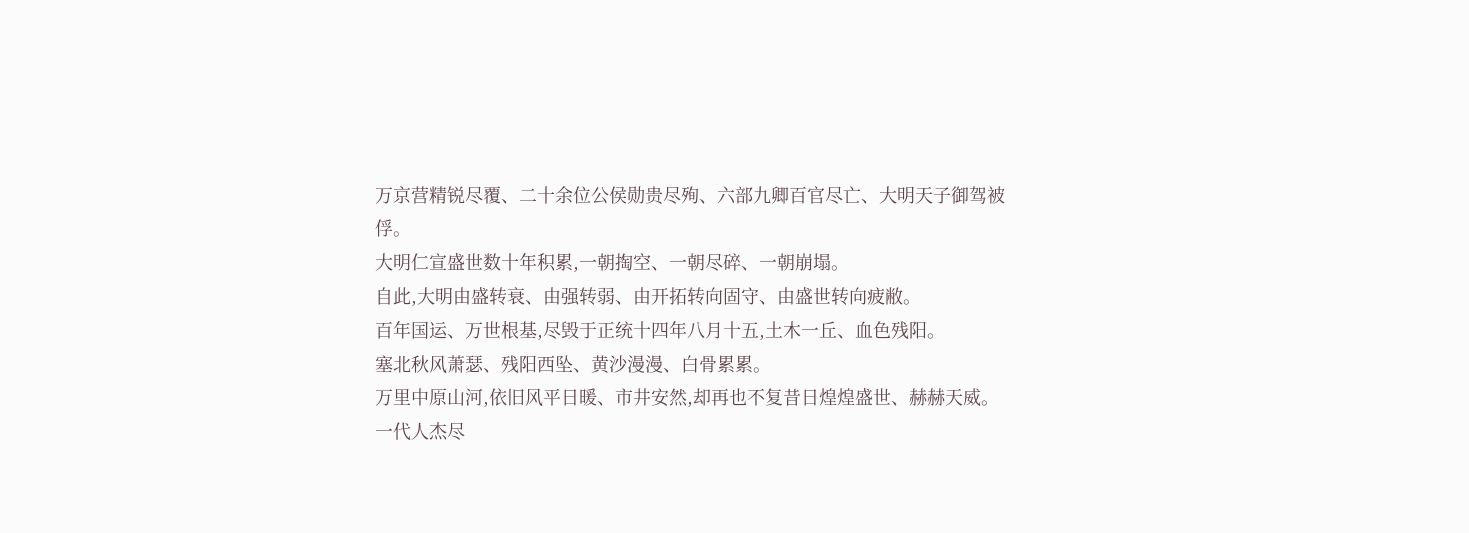万京营精锐尽覆、二十余位公侯勋贵尽殉、六部九卿百官尽亡、大明天子御驾被俘。
大明仁宣盛世数十年积累,一朝掏空、一朝尽碎、一朝崩塌。
自此,大明由盛转衰、由强转弱、由开拓转向固守、由盛世转向疲敝。
百年国运、万世根基,尽毁于正统十四年八月十五,土木一丘、血色残阳。
塞北秋风萧瑟、残阳西坠、黄沙漫漫、白骨累累。
万里中原山河,依旧风平日暖、市井安然,却再也不复昔日煌煌盛世、赫赫天威。
一代人杰尽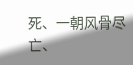死、一朝风骨尽亡、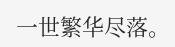一世繁华尽落。